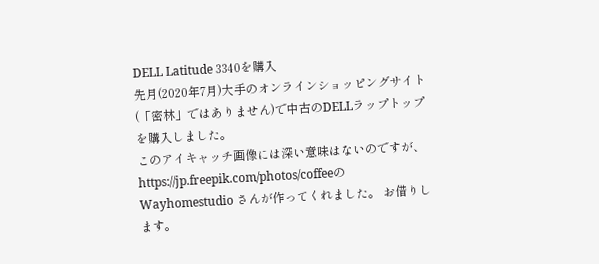DELL Latitude 3340を購入
先月(2020年7月)大手のオンラインショッピングサイト(「密林」ではありません)で中古のDELLラップトップを購入しました。
このアイキャッチ画像には深い意味はないのですが、https://jp.freepik.com/photos/coffeeのWayhomestudio さんが作ってくれました。 お借りします。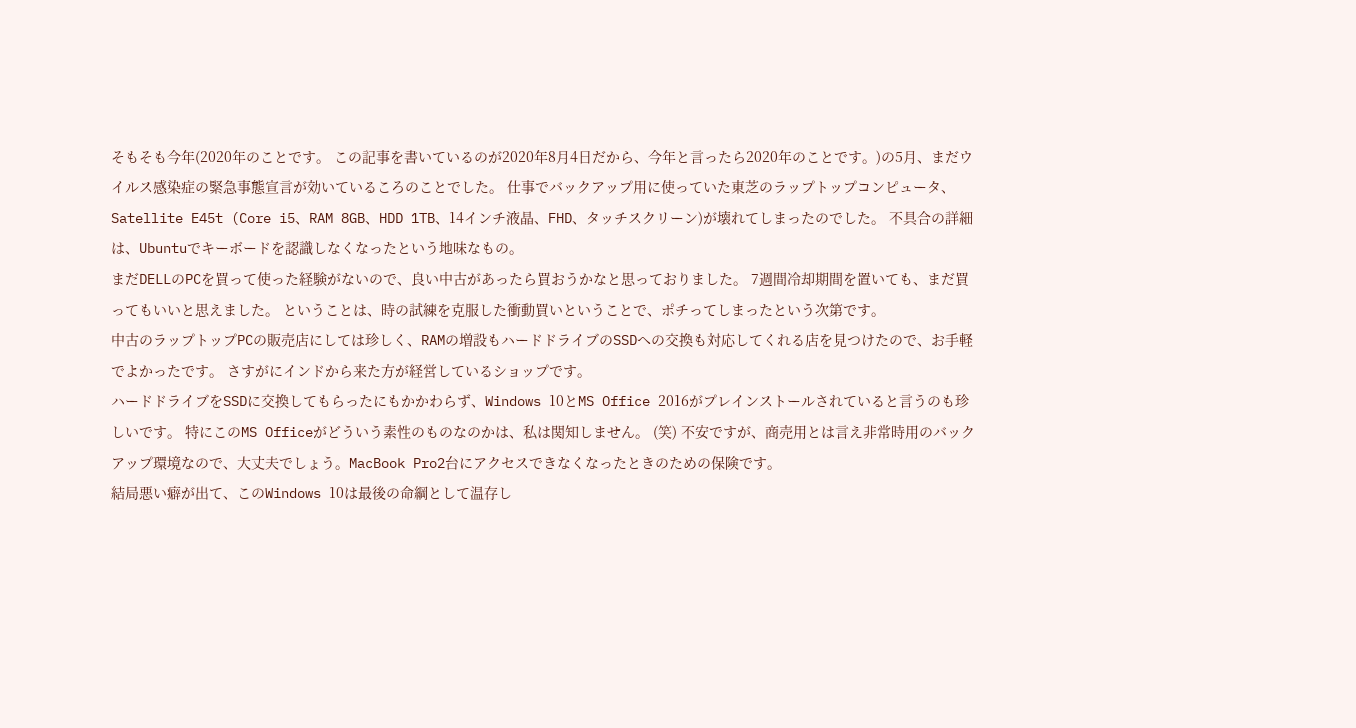そもそも今年(2020年のことです。 この記事を書いているのが2020年8月4日だから、今年と言ったら2020年のことです。)の5月、まだウイルス感染症の緊急事態宣言が効いているころのことでした。 仕事でバックアップ用に使っていた東芝のラップトップコンピュータ、Satellite E45t (Core i5、RAM 8GB、HDD 1TB、14インチ液晶、FHD、タッチスクリーン)が壊れてしまったのでした。 不具合の詳細は、Ubuntuでキーボードを認識しなくなったという地味なもの。
まだDELLのPCを買って使った経験がないので、良い中古があったら買おうかなと思っておりました。 7週間冷却期間を置いても、まだ買ってもいいと思えました。 ということは、時の試練を克服した衝動買いということで、ポチってしまったという次第です。
中古のラップトップPCの販売店にしては珍しく、RAMの増設もハードドライブのSSDへの交換も対応してくれる店を見つけたので、お手軽でよかったです。 さすがにインドから来た方が経営しているショップです。
ハードドライブをSSDに交換してもらったにもかかわらず、Windows 10とMS Office 2016がプレインストールされていると言うのも珍しいです。 特にこのMS Officeがどういう素性のものなのかは、私は関知しません。 (笑) 不安ですが、商売用とは言え非常時用のバックアップ環境なので、大丈夫でしょう。MacBook Pro2台にアクセスできなくなったときのための保険です。
結局悪い癖が出て、このWindows 10は最後の命綱として温存し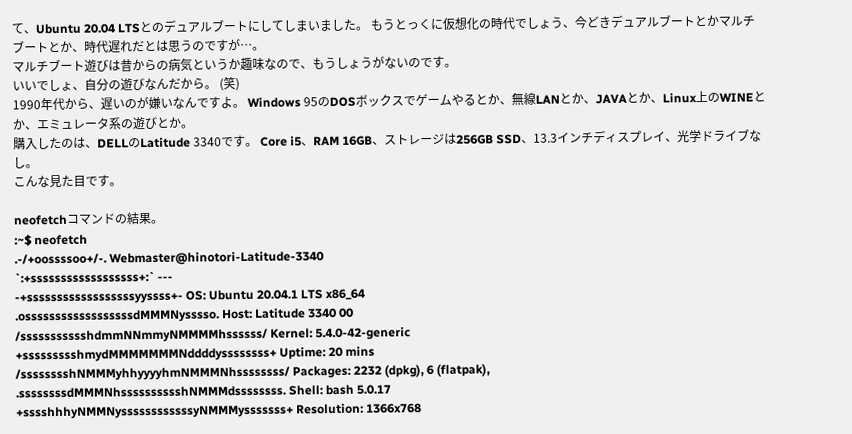て、Ubuntu 20.04 LTSとのデュアルブートにしてしまいました。 もうとっくに仮想化の時代でしょう、今どきデュアルブートとかマルチブートとか、時代遅れだとは思うのですが…。
マルチブート遊びは昔からの病気というか趣味なので、もうしょうがないのです。
いいでしょ、自分の遊びなんだから。 (笑)
1990年代から、遅いのが嫌いなんですよ。 Windows 95のDOSボックスでゲームやるとか、無線LANとか、JAVAとか、Linux上のWINEとか、エミュレータ系の遊びとか。
購入したのは、DELLのLatitude 3340です。 Core i5、RAM 16GB、ストレージは256GB SSD、13.3インチディスプレイ、光学ドライブなし。
こんな見た目です。

neofetchコマンドの結果。
:~$ neofetch
.-/+oossssoo+/-. Webmaster@hinotori-Latitude-3340
`:+ssssssssssssssssss+:` ---
-+ssssssssssssssssssyyssss+- OS: Ubuntu 20.04.1 LTS x86_64
.ossssssssssssssssssdMMMNysssso. Host: Latitude 3340 00
/ssssssssssshdmmNNmmyNMMMMhssssss/ Kernel: 5.4.0-42-generic
+ssssssssshmydMMMMMMMNddddyssssssss+ Uptime: 20 mins
/sssssssshNMMMyhhyyyyhmNMMMNhssssssss/ Packages: 2232 (dpkg), 6 (flatpak),
.ssssssssdMMMNhsssssssssshNMMMdssssssss. Shell: bash 5.0.17
+sssshhhyNMMNyssssssssssssyNMMMysssssss+ Resolution: 1366x768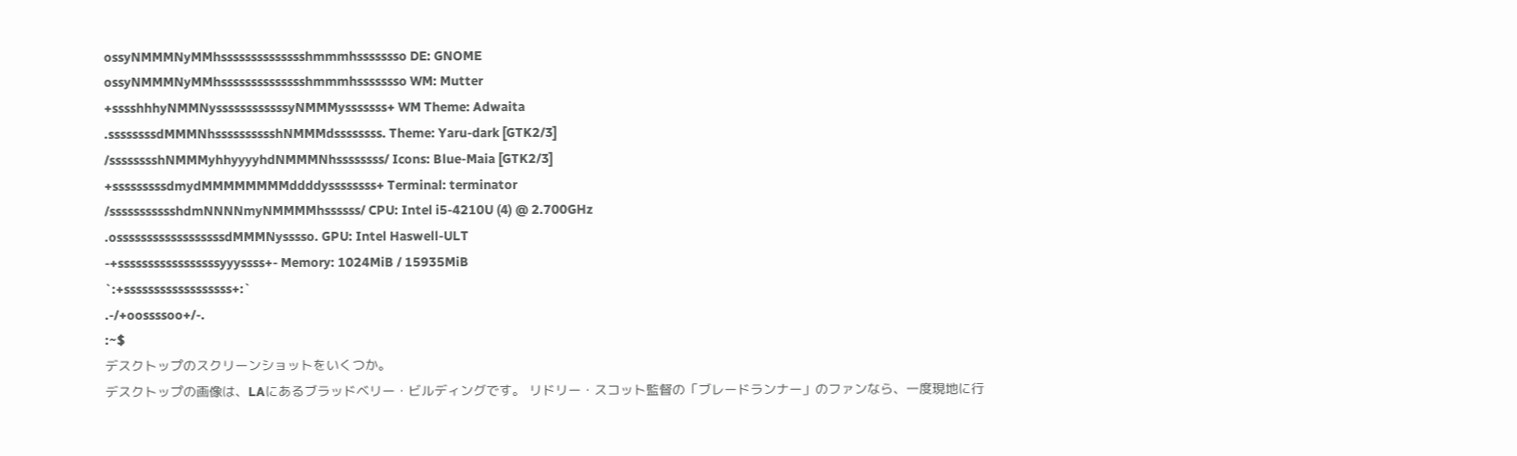ossyNMMMNyMMhsssssssssssssshmmmhssssssso DE: GNOME
ossyNMMMNyMMhsssssssssssssshmmmhssssssso WM: Mutter
+sssshhhyNMMNyssssssssssssyNMMMysssssss+ WM Theme: Adwaita
.ssssssssdMMMNhsssssssssshNMMMdssssssss. Theme: Yaru-dark [GTK2/3]
/sssssssshNMMMyhhyyyyhdNMMMNhssssssss/ Icons: Blue-Maia [GTK2/3]
+sssssssssdmydMMMMMMMMddddyssssssss+ Terminal: terminator
/ssssssssssshdmNNNNmyNMMMMhssssss/ CPU: Intel i5-4210U (4) @ 2.700GHz
.ossssssssssssssssssdMMMNysssso. GPU: Intel Haswell-ULT
-+sssssssssssssssssyyyssss+- Memory: 1024MiB / 15935MiB
`:+ssssssssssssssssss+:`
.-/+oossssoo+/-.
:~$
デスクトップのスクリーンショットをいくつか。
デスクトップの画像は、LAにあるブラッドベリー・ビルディングです。 リドリー・スコット監督の「ブレードランナー」のファンなら、一度現地に行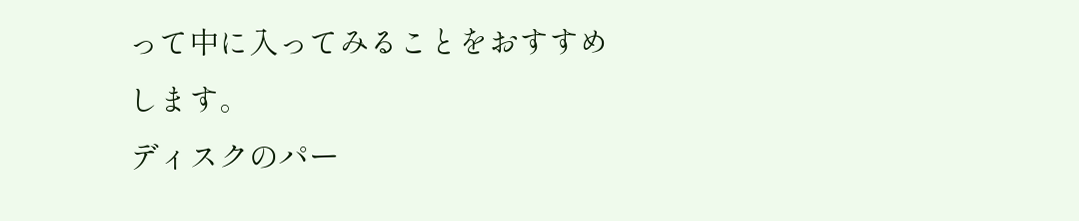って中に入ってみることをおすすめします。
ディスクのパー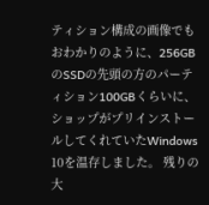ティション構成の画像でもおわかりのように、256GBのSSDの先頭の方のパーティション100GBくらいに、ショップがプリインストールしてくれていたWindows 10を温存しました。 残りの大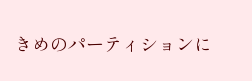きめのパーティションに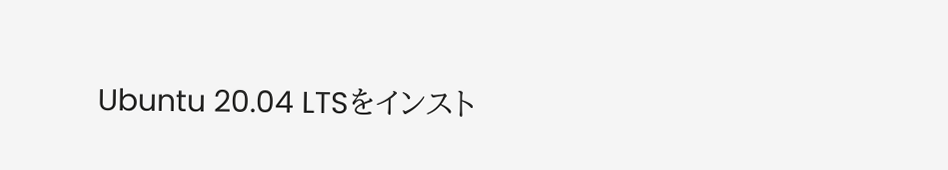Ubuntu 20.04 LTSをインスト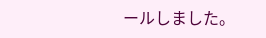ールしました。